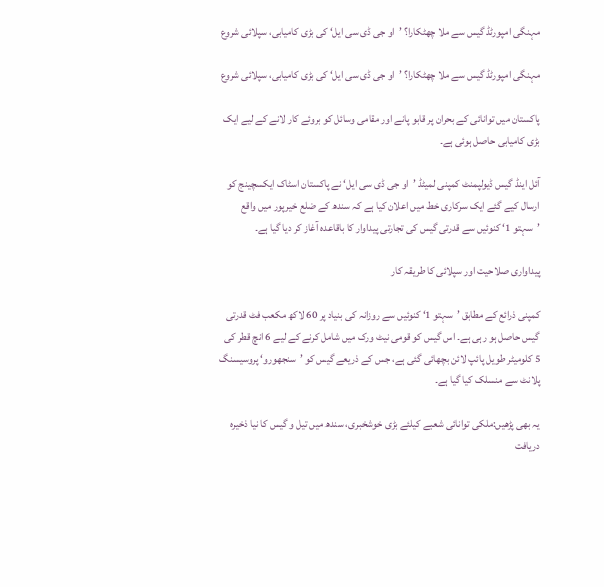مہنگی امپورٹڈ گیس سے ملا چھٹکارا؟ ’او جی ڈی سی ایل‘ کی بڑی کامیابی، سپلائی شروع

مہنگی امپورٹڈ گیس سے ملا چھٹکارا؟ ’او جی ڈی سی ایل‘ کی بڑی کامیابی، سپلائی شروع

پاکستان میں توانائی کے بحران پر قابو پانے اور مقامی وسائل کو بروئے کار لانے کے لیے ایک بڑی کامیابی حاصل ہوئی ہے۔

آئل اینڈ گیس ڈیولپمنٹ کمپنی لمیٹڈ ’او جی ڈی سی ایل‘ نے پاکستان اسٹاک ایکسچینج کو ارسال کیے گئے ایک سرکاری خط میں اعلان کیا ہے کہ سندھ کے ضلع خیرپور میں واقع ’سہتو 1‘ کنوئیں سے قدرتی گیس کی تجارتی پیداوار کا باقاعدہ آغاز کر دیا گیا ہے۔

پیداواری صلاحیت اور سپلائی کا طریقہ کار

کمپنی ذرائع کے مطابق ’سہتو 1‘ کنوئیں سے روزانہ کی بنیاد پر 60 لاکھ مکعب فٹ قدرتی گیس حاصل ہو رہی ہے۔ اس گیس کو قومی نیٹ ورک میں شامل کرنے کے لیے 6 انچ قطر کی 5 کلومیٹر طویل پائپ لائن بچھائی گئی ہے، جس کے ذریعے گیس کو ’سنجھورو‘ پروسیسنگ پلانٹ سے منسلک کیا گیا ہے۔

یہ بھی پڑھیں:ملکی توانائی شعبے کیلئے بڑی خوشخبری، سندھ میں تیل و گیس کا نیا ذخیرہ دریافت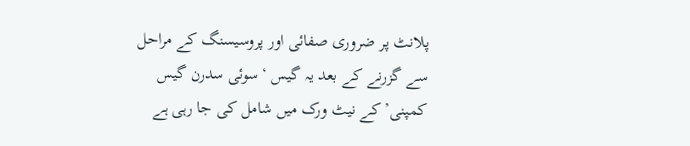پلانٹ پر ضروری صفائی اور پروسیسنگ کے مراحل سے گزرنے کے بعد یہ گیس ‘سوئی سدرن گیس کمپنی’ کے نیٹ ورک میں شامل کی جا رہی ہے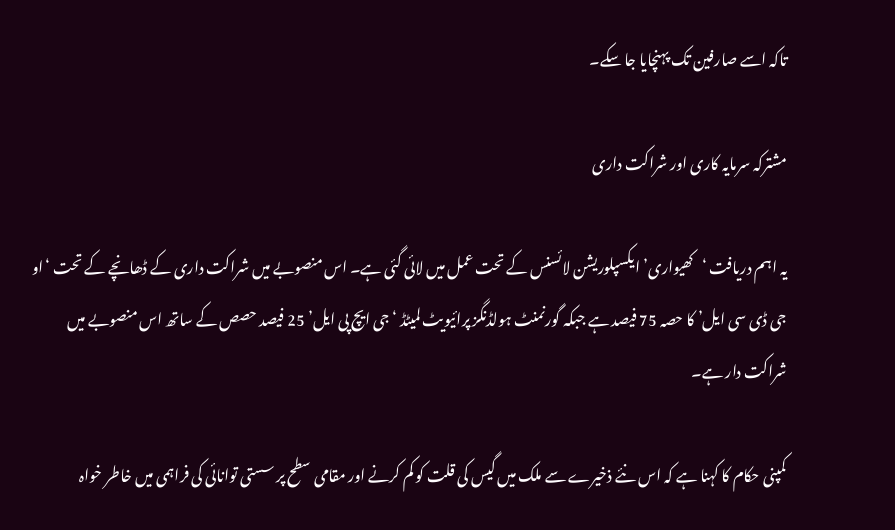تاکہ اسے صارفین تک پہنچایا جا سکے۔

مشترکہ سرمایہ کاری اور شراکت داری

یہ اہم دریافت ‘کھیواری’ ایکسپلوریشن لائسنس کے تحت عمل میں لائی گئی ہے۔ اس منصوبے میں شراکت داری کے ڈھانچے کے تحت ‘او جی ڈی سی ایل’ کا حصہ 75 فیصد ہے جبکہ گورنمنٹ ہولڈنگز پرائیویٹ لمیٹڈ ‘جی ایچ پی ایل’ 25 فیصد حصص کے ساتھ اس منصوبے میں شراکت دار ہے۔

کمپنی حکام کا کہنا ہے کہ اس نئے ذخیرے سے ملک میں گیس کی قلت کو کم کرنے اور مقامی سطح پر سستی توانائی کی فراہمی میں خاطر خواہ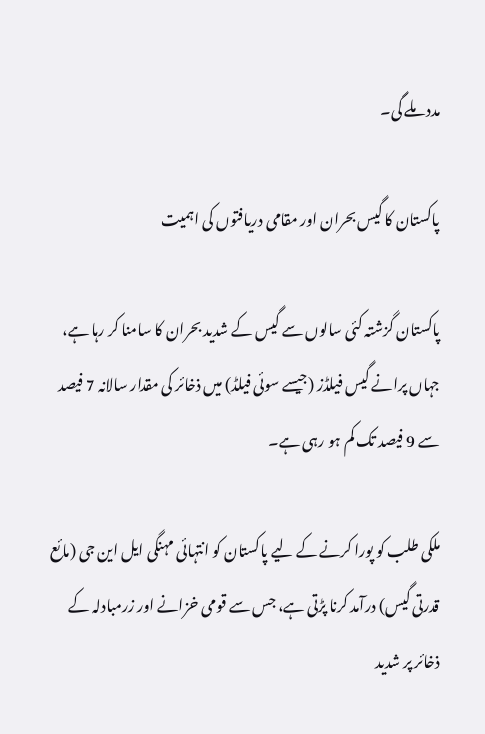مدد ملے گی۔

پاکستان کا گیس بحران اور مقامی دریافتوں کی اہمیت

پاکستان گزشتہ کئی سالوں سے گیس کے شدید بحران کا سامنا کر رہا ہے، جہاں پرانے گیس فیلڈز (جیسے سوئی فیلڈ) میں ذخائر کی مقدار سالانہ 7 فیصد سے 9 فیصد تک کم ہو رہی ہے۔

ملکی طلب کو پورا کرنے کے لیے پاکستان کو انتہائی مہنگی ایل این جی (مائع قدرتی گیس) درآمد کرنا پڑتی ہے، جس سے قومی خزانے اور زرمبادلہ کے ذخائر پر شدید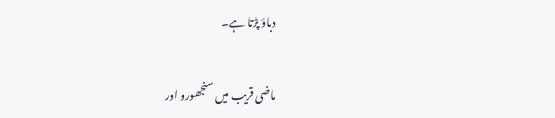دباؤ پڑتا ہے۔

ماضی قریب میں سنجھورو اور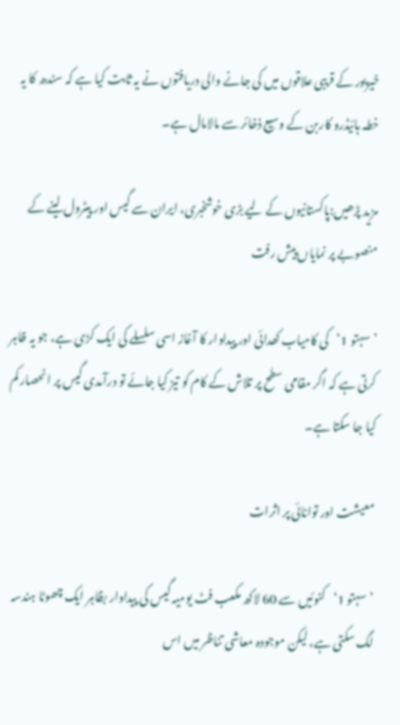خیرپور کے قریبی علاقوں میں کی جانے والی دریافتوں نے یہ ثابت کیا ہے کہ سندھ کا یہ خطہ ہائیڈرو کاربن کے وسیع ذخائر سے مالامال ہے۔

مزید پڑھیں:پاکستانیوں کے لیے بڑی خوشخبری، ایران سے گیس اور پیٹرول لینے کے منصوبے پر نمایاں پیش رفت

’سہتو 1‘کی کامیاب کھدائی اور پیداوار کا آغاز اسی سلسلے کی ایک کڑی ہے، جو یہ ظاہر کرتی ہے کہ اگر مقامی سطح پر تلاش کے کام کو تیز کیا جائے تو درآمدی گیس پر انحصار کم کیا جا سکتا ہے۔

معیشت اور توانائی پر اثرات

’سہتو 1‘کنوئیں سے 60 لاکھ مکعب فٹ یومیہ گیس کی پیداوار بظاہر ایک چھوٹا ہندسہ لگ سکتی ہے، لیکن موجودہ معاشی تناظر میں اس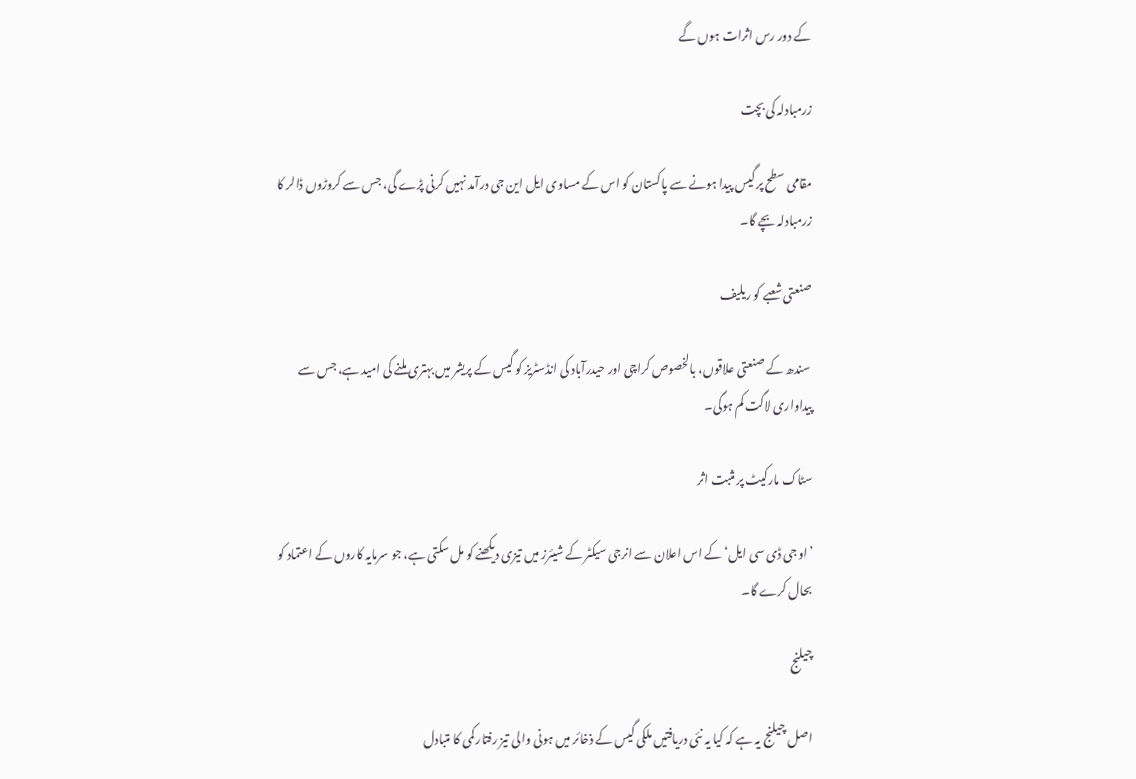کے دور رس اثرات ہوں گے

زرمبادلہ کی بچت

مقامی سطح پر گیس پیدا ہونے سے پاکستان کو اس کے مساوی ایل این جی درآمد نہیں کرنی پڑے گی، جس سے کروڑوں ڈالر کا زرمبادلہ بچے گا۔

صنعتی شعبے کو ریلیف

 سندھ کے صنعتی علاقوں، بالخصوص کراچی اور حیدرآباد کی انڈسٹریز کو گیس کے پریشر میں بہتری ملنے کی امید ہے، جس سے پیداواری لاگت کم ہوگی۔

سٹاک مارکیٹ پر مثبت اثر

’او جی ڈی سی ایل‘ کے اس اعلان سے انرجی سیکٹر کے شیئرز میں تیزی دیکھنے کو مل سکتی ہے، جو سرمایہ کاروں کے اعتماد کو بحال کرے گا۔

چیلنج

اصل چیلنج یہ ہے کہ کیا یہ نئی دریافتیں ملکی گیس کے ذخائر میں ہونی والی تیز رفتار کمی کا متبادل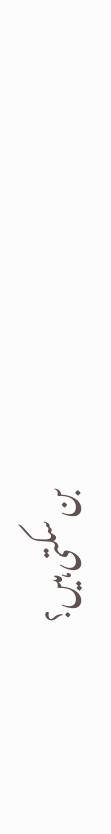بن سکتی ہیں؟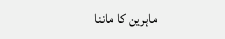ماہرین کا ماننا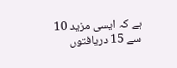ہے کہ ایسی مزید 10 سے 15 دریافتوں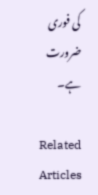کی فوری ضرورت ہے۔

Related Articles